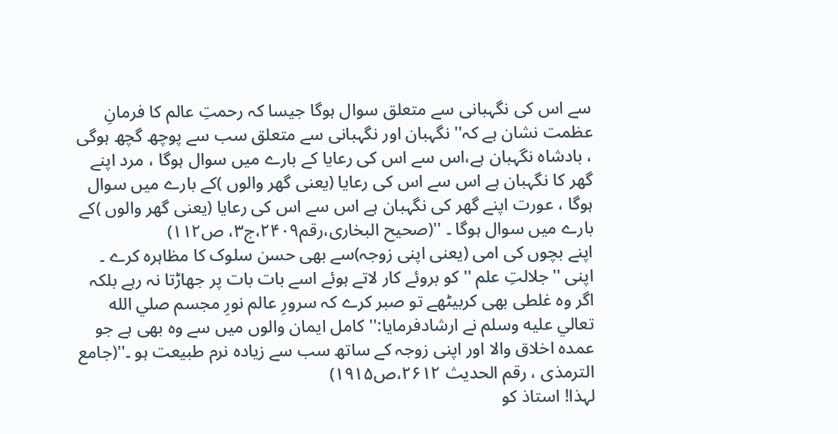سے اس کی نگہبانی سے متعلق سوال ہوگا جیسا کہ رحمتِ عالم کا فرمانِ عظمت نشان ہے کہ'' نگہبان اور نگہبانی سے متعلق سب سے پوچھ گچھ ہوگی ، بادشاہ نگہبان ہے،اس سے اس کی رعایا کے بارے میں سوال ہوگا ، مرد اپنے گھر کا نگہبان ہے اس سے اس کی رعایا (یعنی گھر والوں )کے بارے میں سوال ہوگا ، عورت اپنے گھر کی نگہبان ہے اس سے اس کی رعایا (یعنی گھر والوں )کے بارے میں سوال ہوگا ۔ ''(صحیح البخاری،رقم۲۴۰۹،ج۳، ص۱۱۲)
اپنے بچوں کی امی (یعنی اپنی زوجہ)سے بھی حسن سلوک کا مظاہرہ کرے ۔ اپنی ''جلالتِ علم ''کو بروئے کار لاتے ہوئے اسے بات بات پر جھاڑتا نہ رہے بلکہ اگر وہ غلطی بھی کربیٹھے تو صبر کرے کہ سرورِ عالم نورِ مجسم صلي الله تعالي عليه وسلم نے ارشادفرمایا:'' کامل ایمان والوں میں سے وہ بھی ہے جو عمدہ اخلاق والا اور اپنی زوجہ کے ساتھ سب سے زیادہ نرم طبیعت ہو ۔''(جامع الترمذی ، رقم الحدیث ۲۶۱۲،ص۱۹۱۵)
لہذا! استاذ کو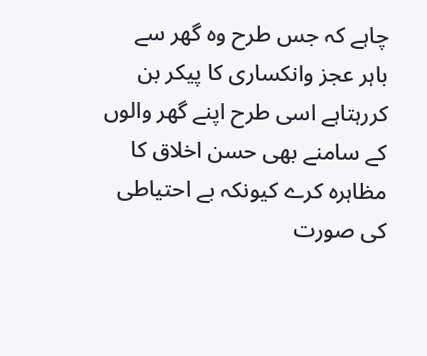چاہے کہ جس طرح وہ گھر سے باہر عجز وانکساری کا پیکر بن کررہتاہے اسی طرح اپنے گھر والوں کے سامنے بھی حسن اخلاق کا مظاہرہ کرے کیونکہ بے احتیاطی کی صورت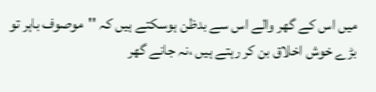میں اس کے گھر والے اس سے بدظن ہوسکتے ہیں کہ ''موصوف باہر تو بڑے خوش اخلاق بن کر رہتے ہیں ،نہ جانے گھر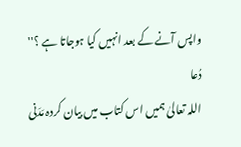واپس آنے کے بعد انہیں کیا ہوجاتا ہے ؟''
دُعا
اللہ تعالیٰ ہمیں اس کتاب میں بیان کردہ مَدَنی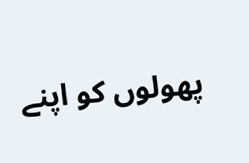پھولوں کو اپنے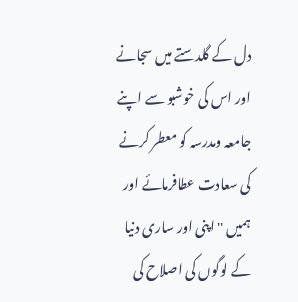دل کے گلدستے میں سجانے اور اس کی خوشبو سے اپنے جامعہ ومدرسہ کو معطر کرنے کی سعادت عطافرمائے اور ہمیں ''اپنی اور ساری دنیا کے لوگوں کی اصلاح کی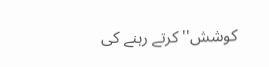کوشش'' کرتے رہنے کی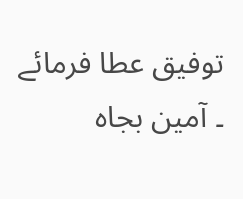توفیق عطا فرمائے ۔ آمین بجاہ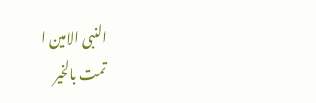النبی الامین ا
تمت بالخیر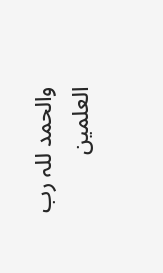والحمد للہ رب العلمین